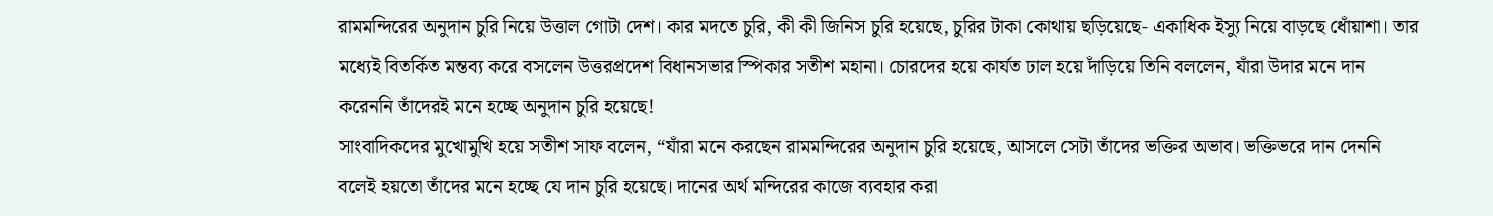রামমন্দিরের অনুদান চুরি নিয়ে উত্তাল গোটা দেশ। কার মদতে চুরি, কী কী জিনিস চুরি হয়েছে, চুরির টাকা কোথায় ছড়িয়েছে- একাধিক ইস্যু নিয়ে বাড়ছে ধোঁয়াশা। তার মধ্যেই বিতর্কিত মন্তব্য করে বসলেন উত্তরপ্রদেশ বিধানসভার স্পিকার সতীশ মহানা। চোরদের হয়ে কার্যত ঢাল হয়ে দাঁড়িয়ে তিনি বললেন, যাঁরা উদার মনে দান করেননি তাঁদেরই মনে হচ্ছে অনুদান চুরি হয়েছে!
সাংবাদিকদের মুখোমুখি হয়ে সতীশ সাফ বলেন, “যাঁরা মনে করছেন রামমন্দিরের অনুদান চুরি হয়েছে, আসলে সেটা তাঁদের ভক্তির অভাব। ভক্তিভরে দান দেননি বলেই হয়তো তাঁদের মনে হচ্ছে যে দান চুরি হয়েছে। দানের অর্থ মন্দিরের কাজে ব্যবহার করা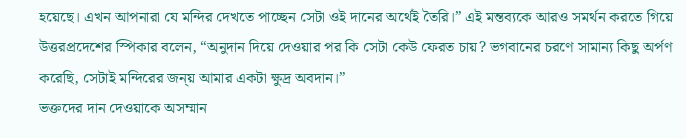হয়েছে। এখন আপনারা যে মন্দির দেখতে পাচ্ছেন সেটা ওই দানের অর্থেই তৈরি।” এই মন্তব্যকে আরও সমর্থন করতে গিয়ে উত্তরপ্রদেশের স্পিকার বলেন, “অনুদান দিয়ে দেওয়ার পর কি সেটা কেউ ফেরত চায়? ভগবানের চরণে সামান্য কিছু অর্পণ করেছি, সেটাই মন্দিরের জন্য় আমার একটা ক্ষুদ্র অবদান।”
ভক্তদের দান দেওয়াকে অসম্মান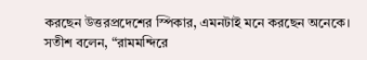করছেন উত্তরপ্রদেশের স্পিকার, এমনটাই মনে করছেন অনেকে। সতীশ বলেন, “রামমন্দিরে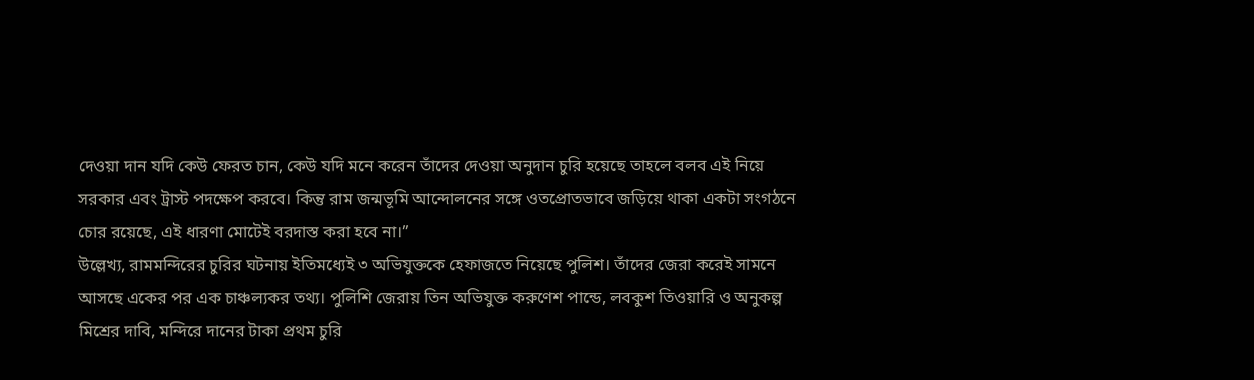দেওয়া দান যদি কেউ ফেরত চান, কেউ যদি মনে করেন তাঁদের দেওয়া অনুদান চুরি হয়েছে তাহলে বলব এই নিয়ে সরকার এবং ট্রাস্ট পদক্ষেপ করবে। কিন্তু রাম জন্মভূমি আন্দোলনের সঙ্গে ওতপ্রোতভাবে জড়িয়ে থাকা একটা সংগঠনে চোর রয়েছে, এই ধারণা মোটেই বরদাস্ত করা হবে না।”
উল্লেখ্য, রামমন্দিরের চুরির ঘটনায় ইতিমধ্যেই ৩ অভিযুক্তকে হেফাজতে নিয়েছে পুলিশ। তাঁদের জেরা করেই সামনে আসছে একের পর এক চাঞ্চল্যকর তথ্য। পুলিশি জেরায় তিন অভিযুক্ত করুণেশ পান্ডে, লবকুশ তিওয়ারি ও অনুকল্প মিশ্রের দাবি, মন্দিরে দানের টাকা প্রথম চুরি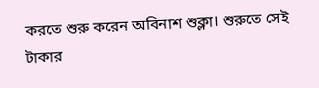করতে শুরু করেন অবিনাশ শুক্লা। শুরুতে সেই টাকার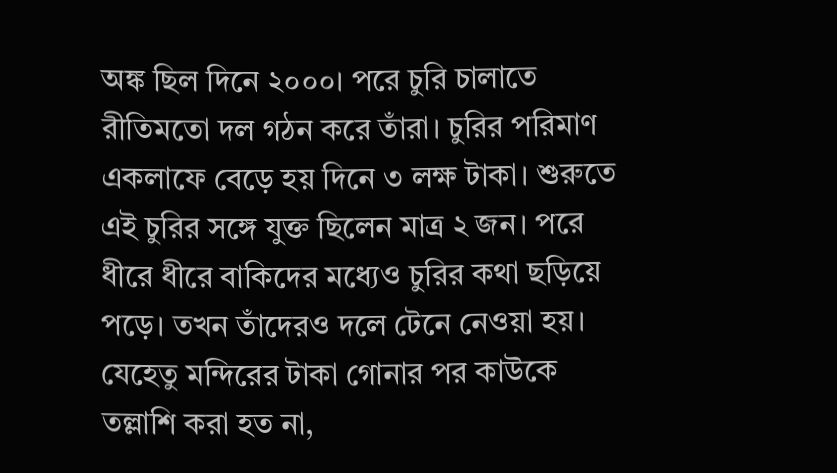অঙ্ক ছিল দিনে ২০০০। পরে চুরি চালাতে রীতিমতো দল গঠন করে তাঁরা। চুরির পরিমাণ একলাফে বেড়ে হয় দিনে ৩ লক্ষ টাকা। শুরুতে এই চুরির সঙ্গে যুক্ত ছিলেন মাত্র ২ জন। পরে ধীরে ধীরে বাকিদের মধ্যেও চুরির কথা ছড়িয়ে পড়ে। তখন তাঁদেরও দলে টেনে নেওয়া হয়। যেহেতু মন্দিরের টাকা গোনার পর কাউকে তল্লাশি করা হত না,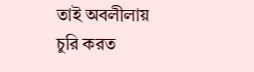তাই অবলীলায় চুরি করত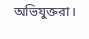অভিযুক্তরা।